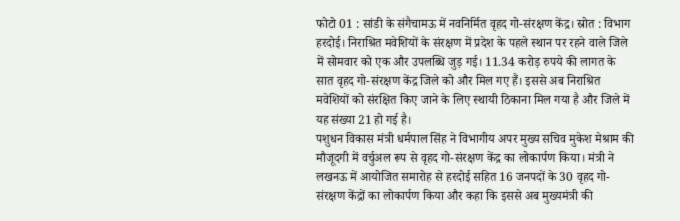फोटो 01 : सांडी के संगैचामऊ में नवनिर्मित वृहद गो-संरक्षण केंद्र। स्रोत : विभाग
हरदोई। निराश्रित मवेशियों के संरक्षण में प्रदेश के पहले स्थान पर रहने वाले जिले में सोमवार को एक और उपलब्धि जुड़ गई। 11.34 करोड़ रुपये की लागत के सात वृहद गो-संरक्षण केंद्र जिले को और मिल गए हैं। इससे अब निराश्रित मवेशियों को संरक्षित किए जाने के लिए स्थायी ठिकाना मिल गया है और जिले में यह संख्या 21 हो गई है।
पशुधन विकास मंत्री धर्मपाल सिंह ने विभागीय अपर मुख्य सचिव मुकेश मेश्राम की मौजूदगी में वर्चुअल रूप से वृहद गो-संरक्षण केंद्र का लोकार्पण किया। मंत्री ने लखनऊ में आयोजित समारोह से हरदोई सहित 16 जनपदों के 30 वृहद गो-संरक्षण केंद्रों का लोकार्पण किया और कहा कि इससे अब मुख्यमंत्री की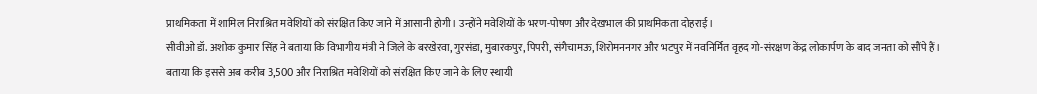प्राथमिकता में शामिल निराश्रित मवेशियों को संरक्षित किए जाने में आसानी होगी। उन्होंने मवेशियों के भरण-पोषण और देखभाल की प्राथमिकता दोहराई।
सीवीओ डॉ. अशोक कुमार सिंह ने बताया कि विभागीय मंत्री ने जिले के बरखेरवा, गुरसंडा, मुबारकपुर, पिपरी, संगैचामऊ, शिरोमननगर और भटपुर में नवनिर्मित वृहद गो-संरक्षण केंद्र लोकार्पण के बाद जनता को सौंपे हैं।
बताया कि इससे अब करीब 3,500 और निराश्रित मवेशियों को संरक्षित किए जाने के लिए स्थायी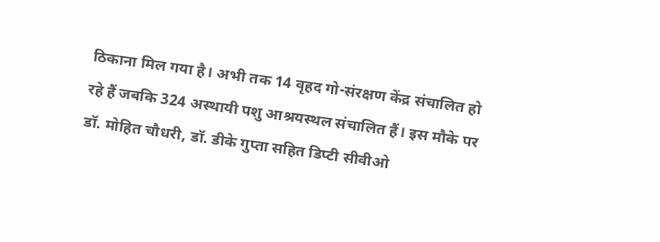ठिकाना मिल गया है। अभी तक 14 वृहद गो-संरक्षण केंद्र संचालित हो रहे हैं जबकि 324 अस्थायी पशु आश्रयस्थल संचालित हैं। इस मौके पर डॉ. मोहित चौधरी, डॉ. डीके गुप्ता सहित डिप्टी सीवीओ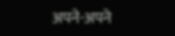अपने-अपने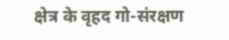क्षेत्र के वृहद गो-संरक्षण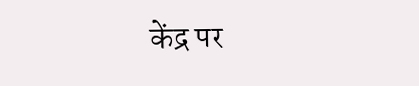केंद्र पर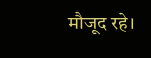मौजूद रहे।